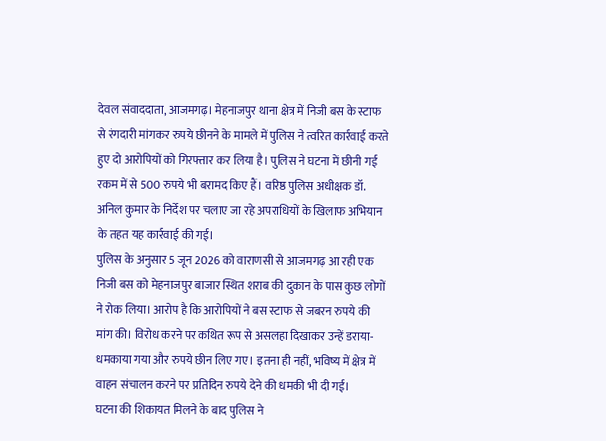देवल संवाददाता, आजमगढ़। मेहनाजपुर थाना क्षेत्र में निजी बस के स्टाफ से रंगदारी मांगकर रुपये छीनने के मामले में पुलिस ने त्वरित कार्रवाई करते हुए दो आरोपियों को गिरफ्तार कर लिया है। पुलिस ने घटना में छीनी गई रकम में से 500 रुपये भी बरामद किए हैं। वरिष्ठ पुलिस अधीक्षक डॉ. अनिल कुमार के निर्देश पर चलाए जा रहे अपराधियों के खिलाफ अभियान के तहत यह कार्रवाई की गई।
पुलिस के अनुसार 5 जून 2026 को वाराणसी से आजमगढ़ आ रही एक निजी बस को मेहनाजपुर बाजार स्थित शराब की दुकान के पास कुछ लोगों ने रोक लिया। आरोप है कि आरोपियों ने बस स्टाफ से जबरन रुपये की मांग की। विरोध करने पर कथित रूप से असलहा दिखाकर उन्हें डराया-धमकाया गया और रुपये छीन लिए गए। इतना ही नहीं, भविष्य में क्षेत्र में वाहन संचालन करने पर प्रतिदिन रुपये देने की धमकी भी दी गई।
घटना की शिकायत मिलने के बाद पुलिस ने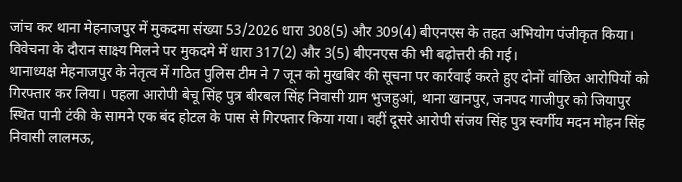जांच कर थाना मेहनाजपुर में मुकदमा संख्या 53/2026 धारा 308(5) और 309(4) बीएनएस के तहत अभियोग पंजीकृत किया। विवेचना के दौरान साक्ष्य मिलने पर मुकदमे में धारा 317(2) और 3(5) बीएनएस की भी बढ़ोत्तरी की गई।
थानाध्यक्ष मेहनाजपुर के नेतृत्व में गठित पुलिस टीम ने 7 जून को मुखबिर की सूचना पर कार्रवाई करते हुए दोनों वांछित आरोपियों को गिरफ्तार कर लिया। पहला आरोपी बेचू सिंह पुत्र बीरबल सिंह निवासी ग्राम भुजहुआं, थाना खानपुर, जनपद गाजीपुर को जियापुर स्थित पानी टंकी के सामने एक बंद होटल के पास से गिरफ्तार किया गया। वहीं दूसरे आरोपी संजय सिंह पुत्र स्वर्गीय मदन मोहन सिंह निवासी लालमऊ,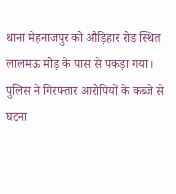थाना मेहनाजपुर को औड़िहार रोड स्थित लालमऊ मोड़ के पास से पकड़ा गया।
पुलिस ने गिरफ्तार आरोपियों के कब्जे से घटना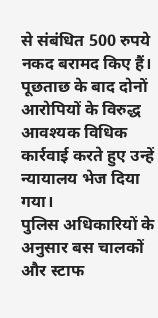से संबंधित 500 रुपये नकद बरामद किए हैं। पूछताछ के बाद दोनों आरोपियों के विरुद्ध आवश्यक विधिक कार्रवाई करते हुए उन्हें न्यायालय भेज दिया गया।
पुलिस अधिकारियों के अनुसार बस चालकों और स्टाफ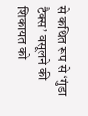से कथित रूप से ‘गुंडा टैक्स’ वसूलने की शिकायत को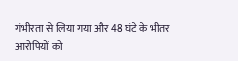गंभीरता से लिया गया और 48 घंटे के भीतर आरोपियों को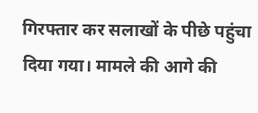गिरफ्तार कर सलाखों के पीछे पहुंचा दिया गया। मामले की आगे की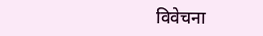विवेचना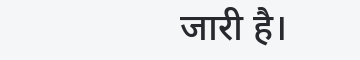जारी है।